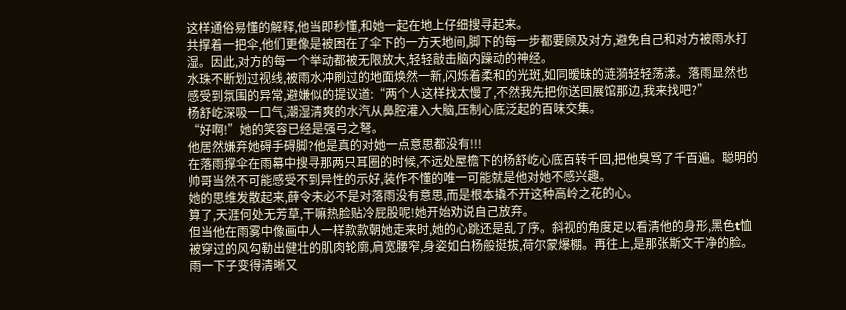这样通俗易懂的解释,他当即秒懂,和她一起在地上仔细搜寻起来。
共撑着一把伞,他们更像是被困在了伞下的一方天地间,脚下的每一步都要顾及对方,避免自己和对方被雨水打湿。因此,对方的每一个举动都被无限放大,轻轻敲击脑内躁动的神经。
水珠不断划过视线,被雨水冲刷过的地面焕然一新,闪烁着柔和的光斑,如同暧昧的涟漪轻轻荡漾。落雨显然也感受到氛围的异常,避嫌似的提议道:“两个人这样找太慢了,不然我先把你送回展馆那边,我来找吧?”
杨舒屹深吸一口气,潮湿清爽的水汽从鼻腔灌入大脑,压制心底泛起的百味交集。
“好啊!”她的笑容已经是强弓之弩。
他居然嫌弃她碍手碍脚?他是真的对她一点意思都没有!!!
在落雨撑伞在雨幕中搜寻那两只耳圈的时候,不远处屋檐下的杨舒屹心底百转千回,把他臭骂了千百遍。聪明的帅哥当然不可能感受不到异性的示好,装作不懂的唯一可能就是他对她不感兴趣。
她的思维发散起来,薛令未必不是对落雨没有意思,而是根本撬不开这种高岭之花的心。
算了,天涯何处无芳草,干嘛热脸贴冷屁股呢!她开始劝说自己放弃。
但当他在雨雾中像画中人一样款款朝她走来时,她的心跳还是乱了序。斜视的角度足以看清他的身形,黑色t恤被穿过的风勾勒出健壮的肌肉轮廓,肩宽腰窄,身姿如白杨般挺拔,荷尔蒙爆棚。再往上,是那张斯文干净的脸。雨一下子变得清晰又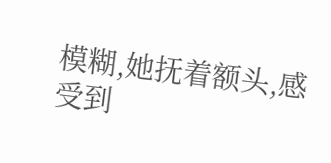模糊,她抚着额头,感受到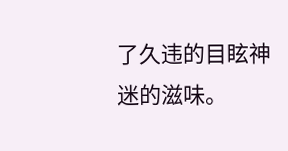了久违的目眩神迷的滋味。